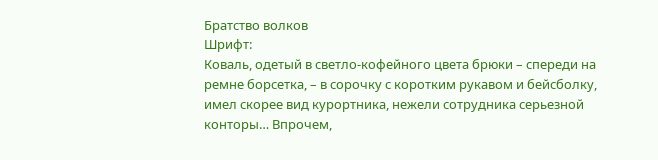Братство волков
Шрифт:
Коваль, одетый в светло-кофейного цвета брюки – спереди на ремне борсетка, – в сорочку с коротким рукавом и бейсболку, имел скорее вид курортника, нежели сотрудника серьезной конторы… Впрочем,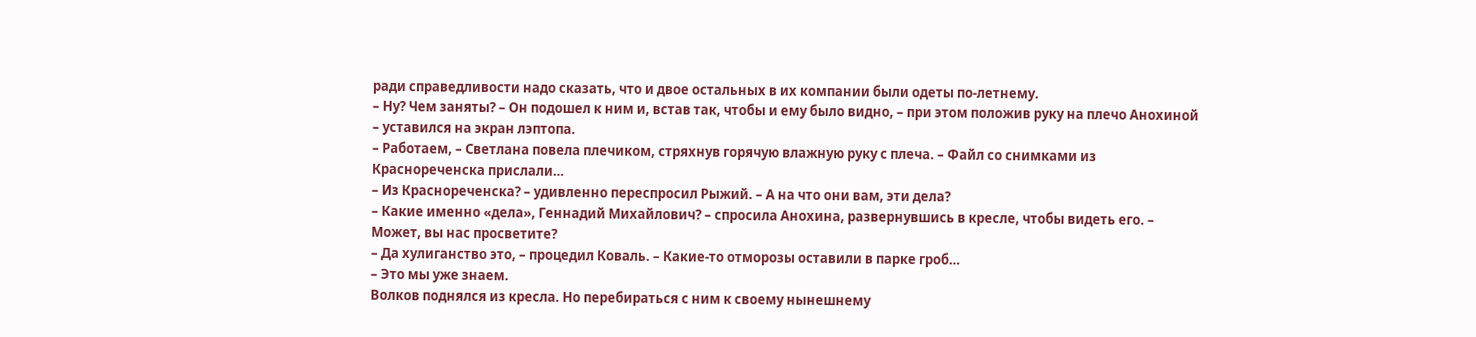ради справедливости надо сказать, что и двое остальных в их компании были одеты по-летнему.
– Ну? Чем заняты? – Он подошел к ним и, встав так, чтобы и ему было видно, – при этом положив руку на плечо Анохиной – уставился на экран лэптопа.
– Работаем, – Светлана повела плечиком, стряхнув горячую влажную руку с плеча. – Файл со снимками из Краснореченска прислали…
– Из Краснореченска? – удивленно переспросил Рыжий. – А на что они вам, эти дела?
– Какие именно «дела», Геннадий Михайлович? – спросила Анохина, развернувшись в кресле, чтобы видеть его. – Может, вы нас просветите?
– Да хулиганство это, – процедил Коваль. – Какие-то отморозы оставили в парке гроб…
– Это мы уже знаем.
Волков поднялся из кресла. Но перебираться с ним к своему нынешнему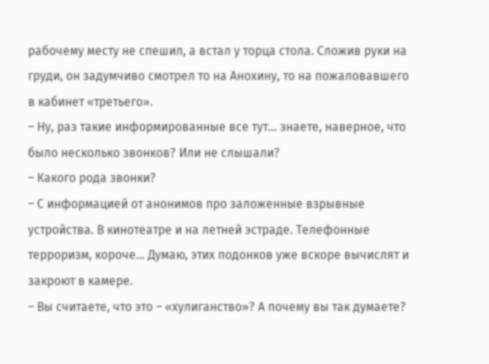рабочему месту не спешил, а встал у торца стола. Сложив руки на груди, он задумчиво смотрел то на Анохину, то на пожаловавшего в кабинет «третьего».
– Ну, раз такие информированные все тут… знаете, наверное, что было несколько звонков? Или не слышали?
– Какого рода звонки?
– С информацией от анонимов про заложенные взрывные устройства. В кинотеатре и на летней эстраде. Телефонные терроризм, короче… Думаю, этих подонков уже вскоре вычислят и закроют в камере.
– Вы считаете, что это – «хулиганство»? А почему вы так думаете?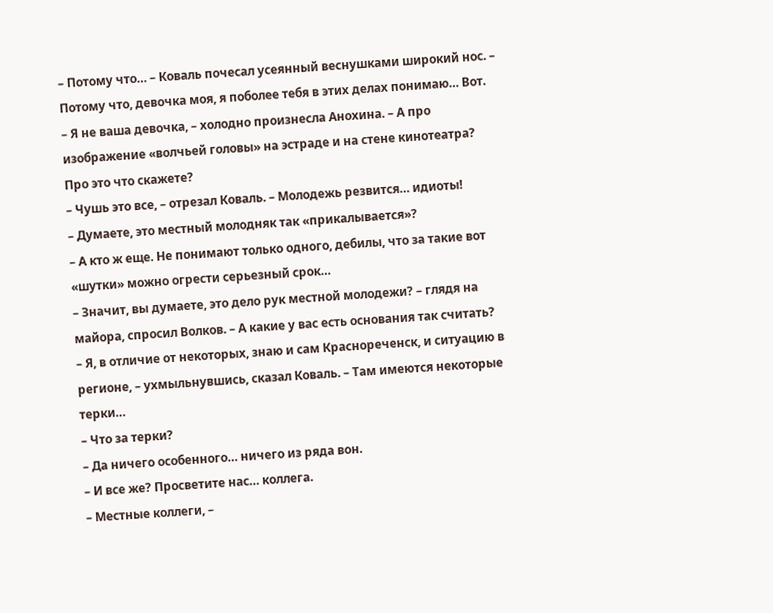– Потому что… – Коваль почесал усеянный веснушками широкий нос. – Потому что, девочка моя, я поболее тебя в этих делах понимаю… Вот.
– Я не ваша девочка, – холодно произнесла Анохина. – А про изображение «волчьей головы» на эстраде и на стене кинотеатра? Про это что скажете?
– Чушь это все, – отрезал Коваль. – Молодежь резвится… идиоты!
– Думаете, это местный молодняк так «прикалывается»?
– А кто ж еще. Не понимают только одного, дебилы, что за такие вот «шутки» можно огрести серьезный срок…
– Значит, вы думаете, это дело рук местной молодежи? – глядя на майора, спросил Волков. – А какие у вас есть основания так считать?
– Я, в отличие от некоторых, знаю и сам Краснореченск, и ситуацию в регионе, – ухмыльнувшись, сказал Коваль. – Там имеются некоторые терки…
– Что за терки?
– Да ничего особенного… ничего из ряда вон.
– И все же? Просветите нас… коллега.
– Местные коллеги, –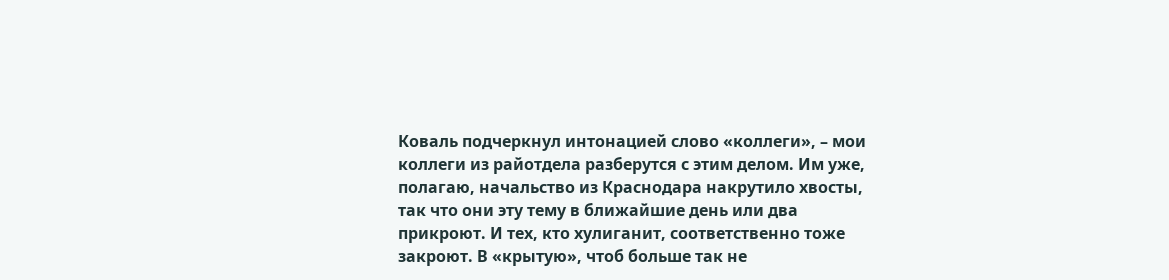Коваль подчеркнул интонацией слово «коллеги», – мои коллеги из райотдела разберутся с этим делом. Им уже, полагаю, начальство из Краснодара накрутило хвосты, так что они эту тему в ближайшие день или два прикроют. И тех, кто хулиганит, соответственно тоже закроют. В «крытую», чтоб больше так не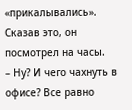«прикалывались».
Сказав это, он посмотрел на часы.
– Ну? И чего чахнуть в офисе? Все равно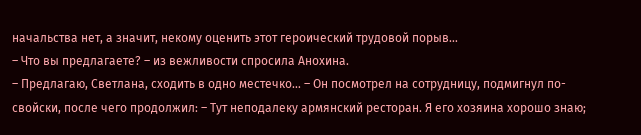начальства нет, а значит, некому оценить этот героический трудовой порыв…
– Что вы предлагаете? – из вежливости спросила Анохина.
– Предлагаю, Светлана, сходить в одно местечко… – Он посмотрел на сотрудницу, подмигнул по-свойски, после чего продолжил: – Тут неподалеку армянский ресторан. Я его хозяина хорошо знаю;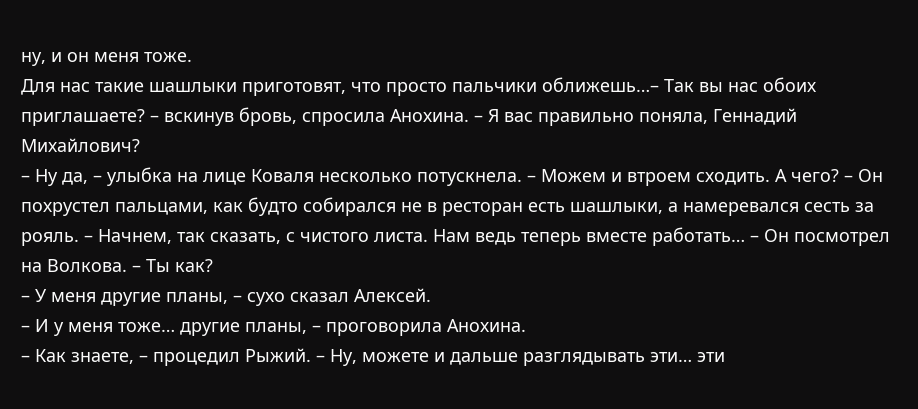ну, и он меня тоже.
Для нас такие шашлыки приготовят, что просто пальчики оближешь…– Так вы нас обоих приглашаете? – вскинув бровь, спросила Анохина. – Я вас правильно поняла, Геннадий Михайлович?
– Ну да, – улыбка на лице Коваля несколько потускнела. – Можем и втроем сходить. А чего? – Он похрустел пальцами, как будто собирался не в ресторан есть шашлыки, а намеревался сесть за рояль. – Начнем, так сказать, с чистого листа. Нам ведь теперь вместе работать… – Он посмотрел на Волкова. – Ты как?
– У меня другие планы, – сухо сказал Алексей.
– И у меня тоже… другие планы, – проговорила Анохина.
– Как знаете, – процедил Рыжий. – Ну, можете и дальше разглядывать эти… эти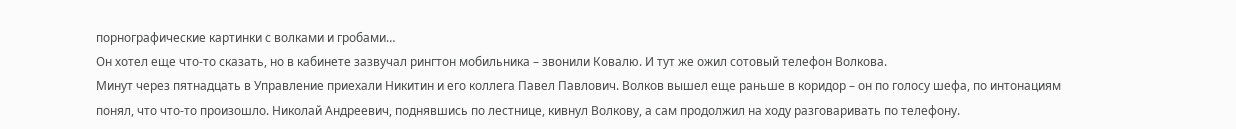порнографические картинки с волками и гробами…
Он хотел еще что-то сказать, но в кабинете зазвучал рингтон мобильника – звонили Ковалю. И тут же ожил сотовый телефон Волкова.
Минут через пятнадцать в Управление приехали Никитин и его коллега Павел Павлович. Волков вышел еще раньше в коридор – он по голосу шефа, по интонациям понял, что что-то произошло. Николай Андреевич, поднявшись по лестнице, кивнул Волкову, а сам продолжил на ходу разговаривать по телефону.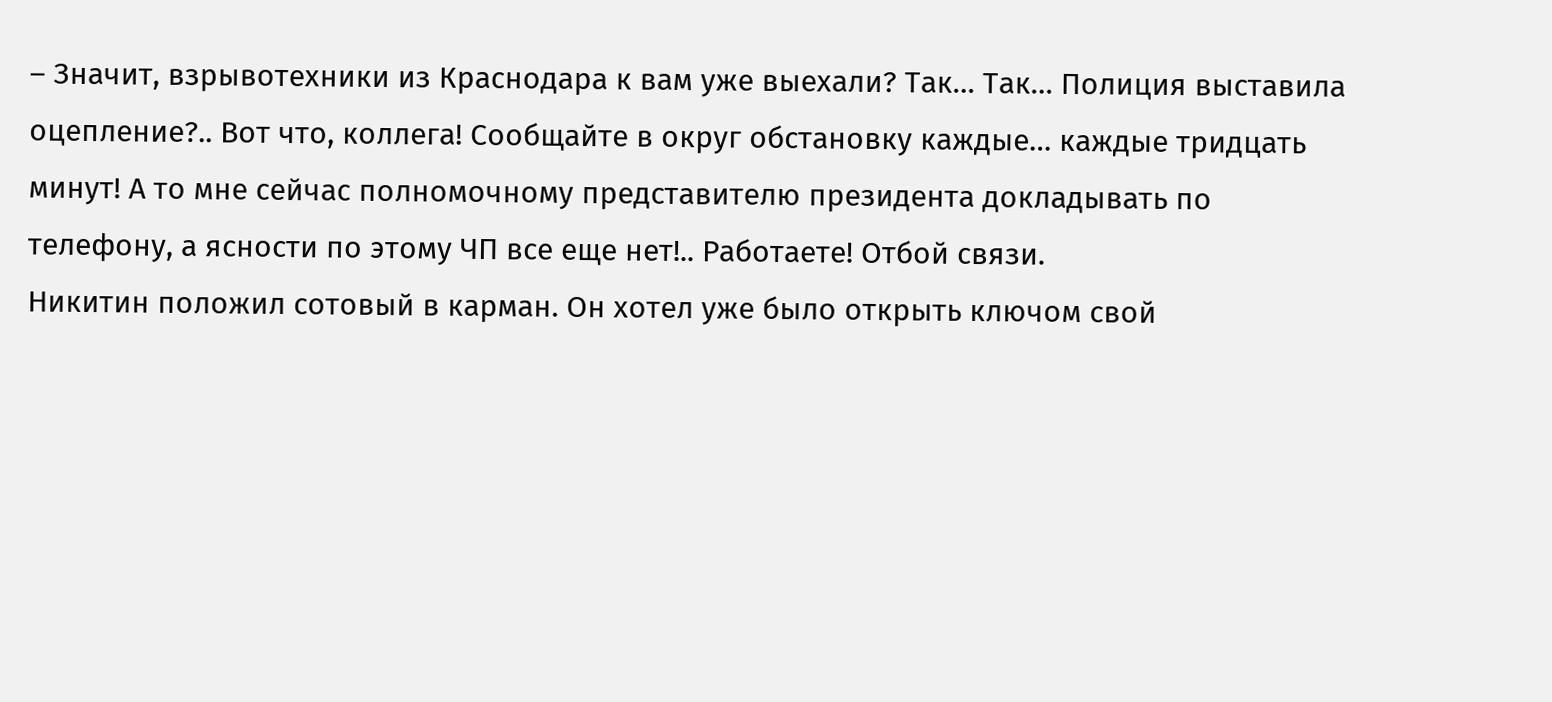– Значит, взрывотехники из Краснодара к вам уже выехали? Так… Так… Полиция выставила оцепление?.. Вот что, коллега! Сообщайте в округ обстановку каждые… каждые тридцать минут! А то мне сейчас полномочному представителю президента докладывать по телефону, а ясности по этому ЧП все еще нет!.. Работаете! Отбой связи.
Никитин положил сотовый в карман. Он хотел уже было открыть ключом свой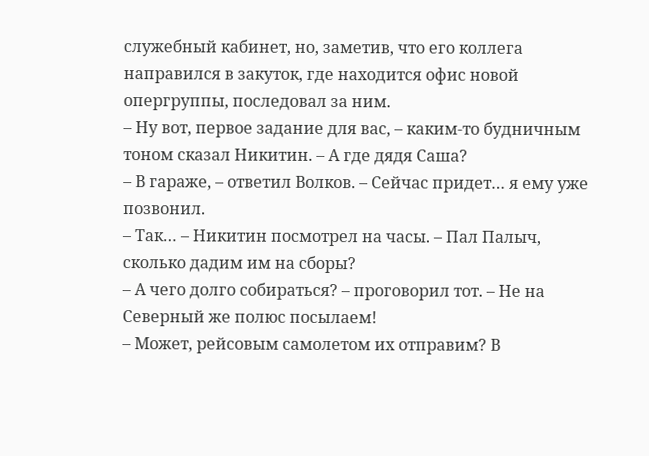служебный кабинет, но, заметив, что его коллега направился в закуток, где находится офис новой опергруппы, последовал за ним.
– Ну вот, первое задание для вас, – каким-то будничным тоном сказал Никитин. – А где дядя Саша?
– В гараже, – ответил Волков. – Сейчас придет… я ему уже позвонил.
– Так… – Никитин посмотрел на часы. – Пал Палыч, сколько дадим им на сборы?
– А чего долго собираться? – проговорил тот. – Не на Северный же полюс посылаем!
– Может, рейсовым самолетом их отправим? В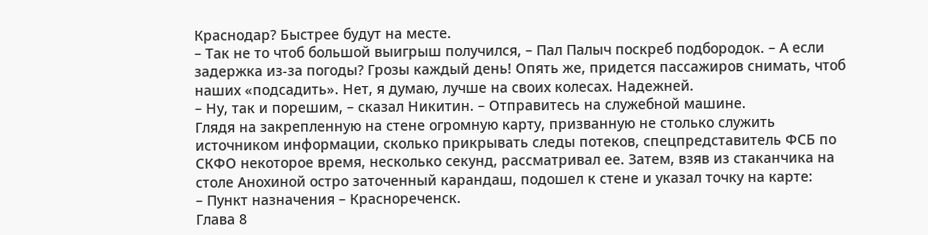Краснодар? Быстрее будут на месте.
– Так не то чтоб большой выигрыш получился, – Пал Палыч поскреб подбородок. – А если задержка из-за погоды? Грозы каждый день! Опять же, придется пассажиров снимать, чтоб наших «подсадить». Нет, я думаю, лучше на своих колесах. Надежней.
– Ну, так и порешим, – сказал Никитин. – Отправитесь на служебной машине.
Глядя на закрепленную на стене огромную карту, призванную не столько служить источником информации, сколько прикрывать следы потеков, спецпредставитель ФСБ по СКФО некоторое время, несколько секунд, рассматривал ее. Затем, взяв из стаканчика на столе Анохиной остро заточенный карандаш, подошел к стене и указал точку на карте:
– Пункт назначения – Краснореченск.
Глава 8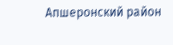Апшеронский район